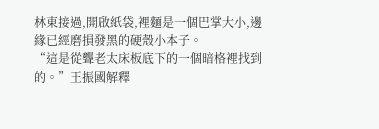林東接過,開啟紙袋,裡麵是一個巴掌大小,邊緣已經磨損發黑的硬殼小本子。
“這是從聾老太床板底下的一個暗格裡找到的。”王振國解釋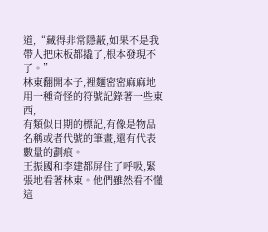道,“藏得非常隱蔽,如果不是我帶人把床板都撬了,根本發現不了。”
林東翻開本子,裡麵密密麻麻地用一種奇怪的符號記錄著一些東西,
有類似日期的標記,有像是物品名稱或者代號的筆畫,還有代表數量的劃痕。
王振國和李建都屏住了呼吸,緊張地看著林東。他們雖然看不懂這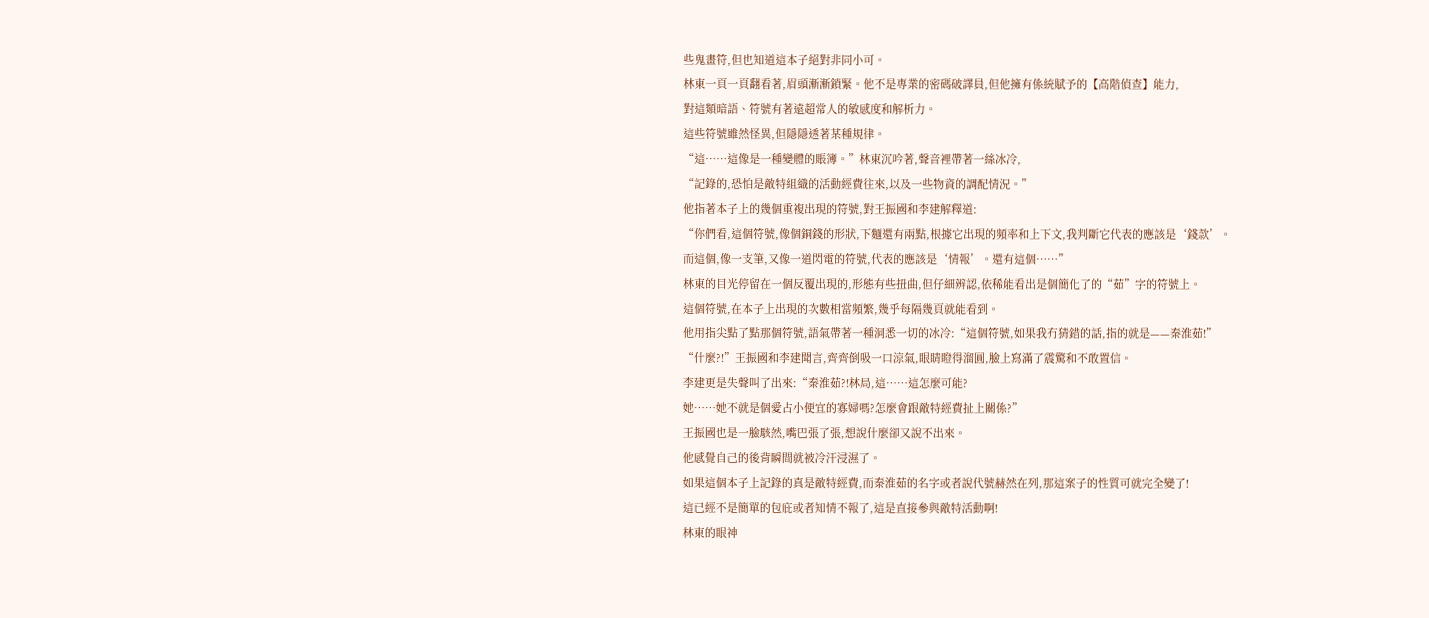些鬼畫符,但也知道這本子絕對非同小可。
林東一頁一頁翻看著,眉頭漸漸鎖緊。他不是專業的密碼破譯員,但他擁有係統賦予的【高階偵查】能力,
對這類暗語、符號有著遠超常人的敏感度和解析力。
這些符號雖然怪異,但隱隱透著某種規律。
“這……這像是一種變體的賬簿。”林東沉吟著,聲音裡帶著一絲冰冷,
“記錄的,恐怕是敵特組織的活動經費往來,以及一些物資的調配情況。”
他指著本子上的幾個重複出現的符號,對王振國和李建解釋道:
“你們看,這個符號,像個銅錢的形狀,下麵還有兩點,根據它出現的頻率和上下文,我判斷它代表的應該是‘錢款’。
而這個,像一支筆,又像一道閃電的符號,代表的應該是‘情報’。還有這個……”
林東的目光停留在一個反覆出現的,形態有些扭曲,但仔細辨認,依稀能看出是個簡化了的“茹”字的符號上。
這個符號,在本子上出現的次數相當頻繁,幾乎每隔幾頁就能看到。
他用指尖點了點那個符號,語氣帶著一種洞悉一切的冰冷:“這個符號,如果我冇猜錯的話,指的就是——秦淮茹!”
“什麼?!”王振國和李建聞言,齊齊倒吸一口涼氣,眼睛瞪得溜圓,臉上寫滿了震驚和不敢置信。
李建更是失聲叫了出來:“秦淮茹?!林局,這……這怎麼可能?
她……她不就是個愛占小便宜的寡婦嗎?怎麼會跟敵特經費扯上關係?”
王振國也是一臉駭然,嘴巴張了張,想說什麼卻又說不出來。
他感覺自己的後背瞬間就被冷汗浸濕了。
如果這個本子上記錄的真是敵特經費,而秦淮茹的名字或者說代號赫然在列,那這案子的性質可就完全變了!
這已經不是簡單的包庇或者知情不報了,這是直接參與敵特活動啊!
林東的眼神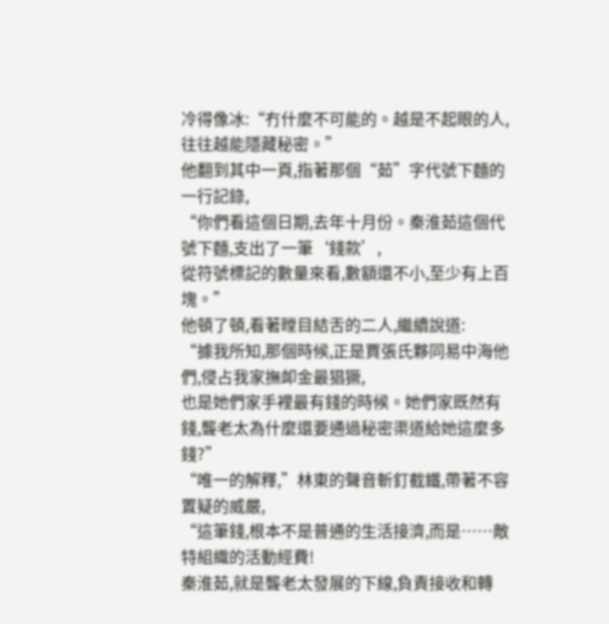冷得像冰:“冇什麼不可能的。越是不起眼的人,往往越能隱藏秘密。”
他翻到其中一頁,指著那個“茹”字代號下麵的一行記錄,
“你們看這個日期,去年十月份。秦淮茹這個代號下麵,支出了一筆‘錢款’,
從符號標記的數量來看,數額還不小,至少有上百塊。”
他頓了頓,看著瞠目結舌的二人,繼續說道:
“據我所知,那個時候,正是賈張氏夥同易中海他們,侵占我家撫卹金最猖獗,
也是她們家手裡最有錢的時候。她們家既然有錢,聾老太為什麼還要通過秘密渠道給她這麼多錢?”
“唯一的解釋,”林東的聲音斬釘截鐵,帶著不容置疑的威嚴,
“這筆錢,根本不是普通的生活接濟,而是……敵特組織的活動經費!
秦淮茹,就是聾老太發展的下線,負責接收和轉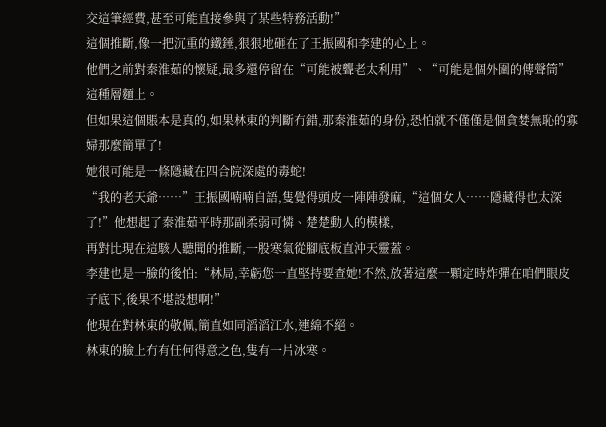交這筆經費,甚至可能直接參與了某些特務活動!”
這個推斷,像一把沉重的鐵錘,狠狠地砸在了王振國和李建的心上。
他們之前對秦淮茹的懷疑,最多還停留在“可能被聾老太利用”、“可能是個外圍的傳聲筒”這種層麵上。
但如果這個賬本是真的,如果林東的判斷冇錯,那秦淮茹的身份,恐怕就不僅僅是個貪婪無恥的寡婦那麼簡單了!
她很可能是一條隱藏在四合院深處的毒蛇!
“我的老天爺……”王振國喃喃自語,隻覺得頭皮一陣陣發麻,“這個女人……隱藏得也太深了!”他想起了秦淮茹平時那副柔弱可憐、楚楚動人的模樣,
再對比現在這駭人聽聞的推斷,一股寒氣從腳底板直沖天靈蓋。
李建也是一臉的後怕:“林局,幸虧您一直堅持要查她!不然,放著這麼一顆定時炸彈在咱們眼皮子底下,後果不堪設想啊!”
他現在對林東的敬佩,簡直如同滔滔江水,連綿不絕。
林東的臉上冇有任何得意之色,隻有一片冰寒。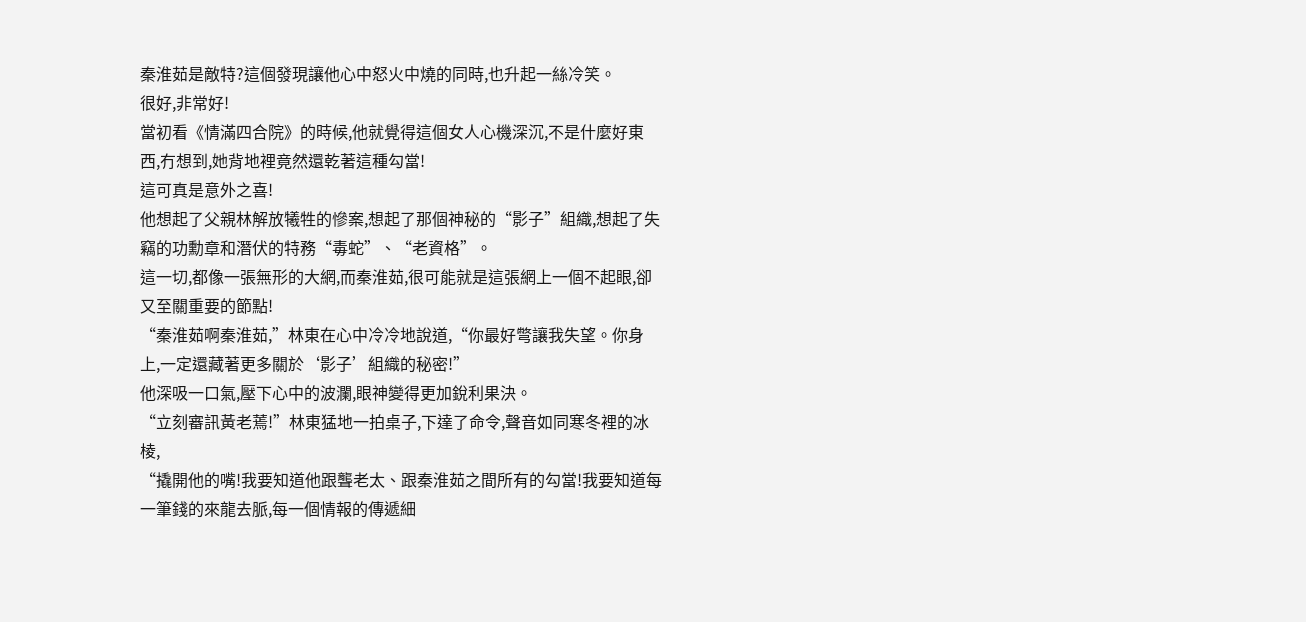秦淮茹是敵特?這個發現讓他心中怒火中燒的同時,也升起一絲冷笑。
很好,非常好!
當初看《情滿四合院》的時候,他就覺得這個女人心機深沉,不是什麼好東西,冇想到,她背地裡竟然還乾著這種勾當!
這可真是意外之喜!
他想起了父親林解放犧牲的慘案,想起了那個神秘的“影子”組織,想起了失竊的功勳章和潛伏的特務“毒蛇”、“老資格”。
這一切,都像一張無形的大網,而秦淮茹,很可能就是這張網上一個不起眼,卻又至關重要的節點!
“秦淮茹啊秦淮茹,”林東在心中冷冷地說道,“你最好彆讓我失望。你身上,一定還藏著更多關於‘影子’組織的秘密!”
他深吸一口氣,壓下心中的波瀾,眼神變得更加銳利果決。
“立刻審訊黃老蔫!”林東猛地一拍桌子,下達了命令,聲音如同寒冬裡的冰棱,
“撬開他的嘴!我要知道他跟聾老太、跟秦淮茹之間所有的勾當!我要知道每一筆錢的來龍去脈,每一個情報的傳遞細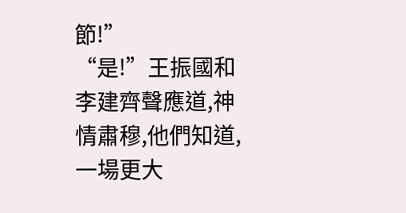節!”
“是!”王振國和李建齊聲應道,神情肅穆,他們知道,一場更大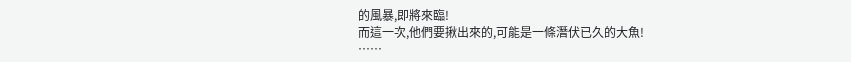的風暴,即將來臨!
而這一次,他們要揪出來的,可能是一條潛伏已久的大魚!
……